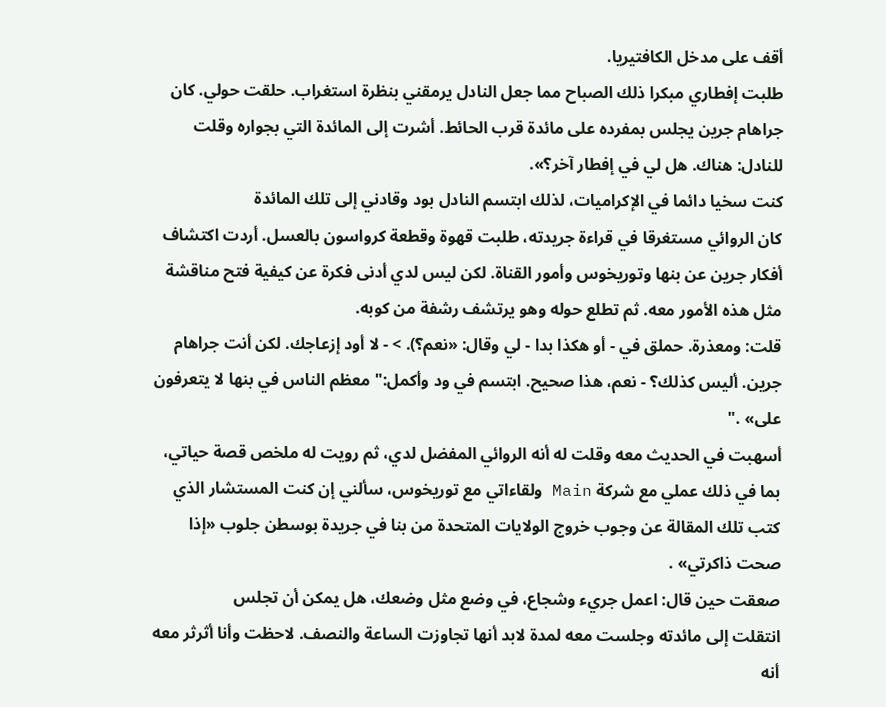أقف على مدخل الكافتيريا.
طلبت إفطاري مبكرا ذلك الصباح مما جعل النادل يرمقني بنظرة استغراب. حلقت حولي. كان جراهام جرين يجلس بمفرده على مائدة قرب الحائط. أشرت إلى المائدة التي بجواره وقلت للنادل: هناك. هل لي في إفطار آخر؟».
کنت سخيا دائما في الإكراميات، لذلك ابتسم النادل بود وقادني إلى تلك المائدة
كان الروائي مستغرقا في قراءة جريدته، طلبت قهوة وقطعة كرواسون بالعسل. أردت اکتشاف أفكار جرين عن بنها وتوريخوس وأمور القناة. لكن ليس لدي أدنى فكرة عن كيفية فتح مناقشة مثل هذه الأمور معه. ثم تطلع حوله وهو يرتشف رشفة من كوبه.
قلت: ومعذرة. حملق في - أو هكذا بدا - لي وقال: «نعم؟). > - لا أود إزعاجك. لكن أنت جراهام جرين. أليس كذلك؟ - نعم، هذا صحيح. ابتسم في ود وأكمل:"معظم الناس في بنها لا يتعرفون على» ."
أسهبت في الحديث معه وقلت له أنه الروائي المفضل لدي، ثم رويت له ملخص قصة حياتي، بما في ذلك عملي مع شركة Main ولقاءاتي مع توريخوس، سألني إن كنت المستشار الذي كتب تلك المقالة عن وجوب خروج الولايات المتحدة من بنا في جريدة بوسطن جلوب «إذا صحت ذاكرتي» .
صعقت حين قال: اعمل جريء وشجاع، في وضع مثل وضعك، هل يمكن أن تجلس
انتقلت إلى مائدته وجلست معه لمدة لابد أنها تجاوزت الساعة والنصف. لاحظت وأنا أثرثر معه أنه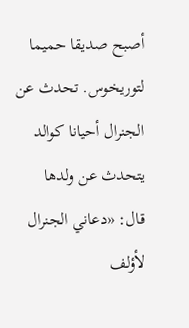أصبح صديقا حميما لتوريخوس. تحدث عن الجنرال أحيانا كوالد يتحدث عن ولدها
قال: «دعاني الجنرال لأؤلف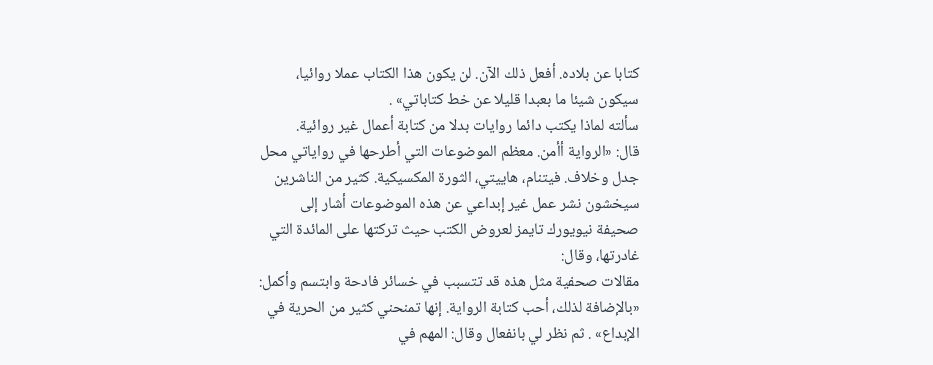كتابا عن بلاده. أفعل ذلك الآن. لن يكون هذا الكتاب عملا روائيا، سيكون شيئا ما بعبدا قليلا عن خط کتاباتي» .
سألته لماذا يكتب دائما روايات بدلا من كتابة أعمال غير روائية.
قال: «الرواية أأمن. معظم الموضوعات التي أطرحها في رواياتي محل جدل وخلاف. فيتنام، هاييتي، الثورة المكسيكية. كثير من الناشرين سيخشون نشر عمل غير إبداعي عن هذه الموضوعات أشار إلى صحيفة نيويورك تايمز لعروض الكتب حيث تركتها على المائدة التي غادرتها، وقال:
مقالات صحفية مثل هذه قد تتسبب في خسائر فادحة وابتسم وأكمل: «بالإضافة لذلك، أحب كتابة الرواية. إنها تمنحني كثير من الحرية في الإبداع» . ثم نظر لي بانفعال وقال: المهم في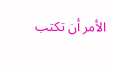الأمر أن تكتب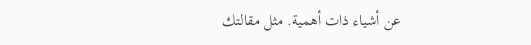عن أشياء ذات أهمية. مثل مقالتك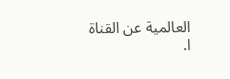العالمية عن القناة ا.